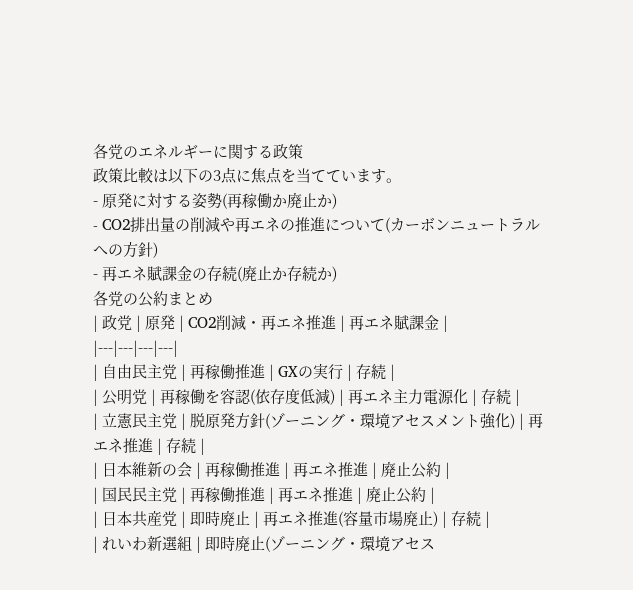各党のエネルギーに関する政策
政策比較は以下の3点に焦点を当てています。
- 原発に対する姿勢(再稼働か廃止か)
- CO2排出量の削減や再エネの推進について(カーボンニュートラルへの方針)
- 再エネ賦課金の存続(廃止か存続か)
各党の公約まとめ
| 政党 | 原発 | CO2削減・再エネ推進 | 再エネ賦課金 |
|---|---|---|---|
| 自由民主党 | 再稼働推進 | GXの実行 | 存続 |
| 公明党 | 再稼働を容認(依存度低減) | 再エネ主力電源化 | 存続 |
| 立憲民主党 | 脱原発方針(ゾーニング・環境アセスメント強化) | 再エネ推進 | 存続 |
| 日本維新の会 | 再稼働推進 | 再エネ推進 | 廃止公約 |
| 国民民主党 | 再稼働推進 | 再エネ推進 | 廃止公約 |
| 日本共産党 | 即時廃止 | 再エネ推進(容量市場廃止) | 存続 |
| れいわ新選組 | 即時廃止(ゾーニング・環境アセス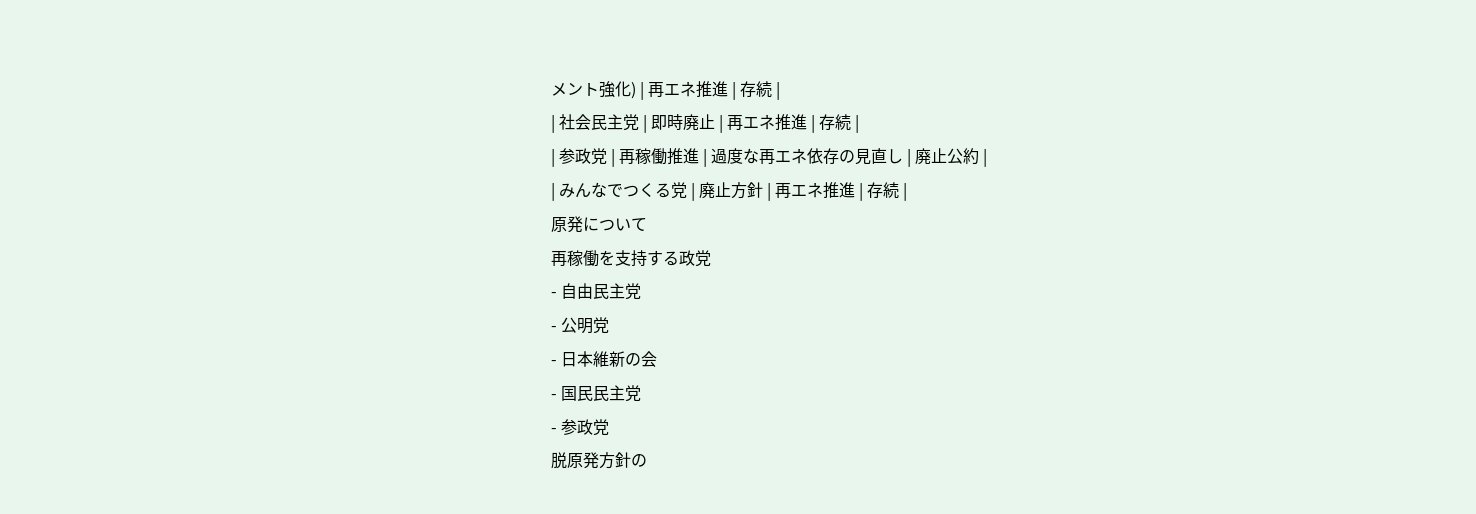メント強化) | 再エネ推進 | 存続 |
| 社会民主党 | 即時廃止 | 再エネ推進 | 存続 |
| 参政党 | 再稼働推進 | 過度な再エネ依存の見直し | 廃止公約 |
| みんなでつくる党 | 廃止方針 | 再エネ推進 | 存続 |
原発について
再稼働を支持する政党
- 自由民主党
- 公明党
- 日本維新の会
- 国民民主党
- 参政党
脱原発方針の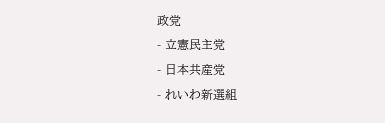政党
- 立憲民主党
- 日本共産党
- れいわ新選組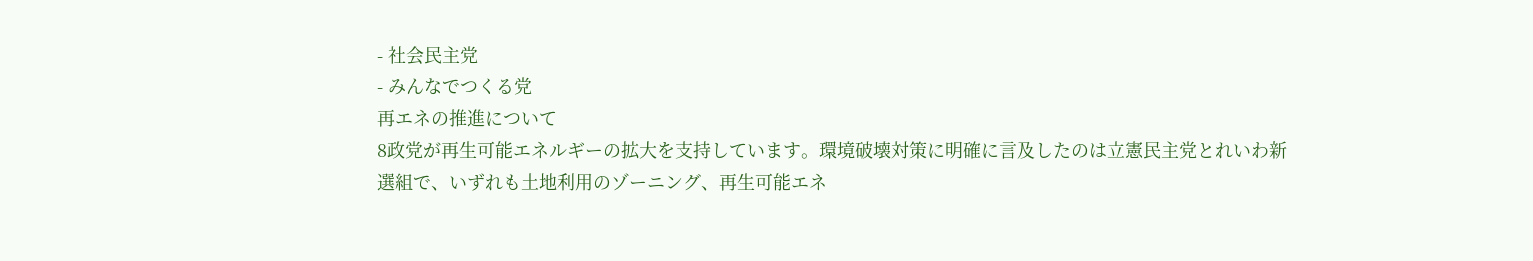- 社会民主党
- みんなでつくる党
再エネの推進について
8政党が再生可能エネルギーの拡大を支持しています。環境破壊対策に明確に言及したのは立憲民主党とれいわ新選組で、いずれも土地利用のゾーニング、再生可能エネ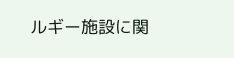ルギー施設に関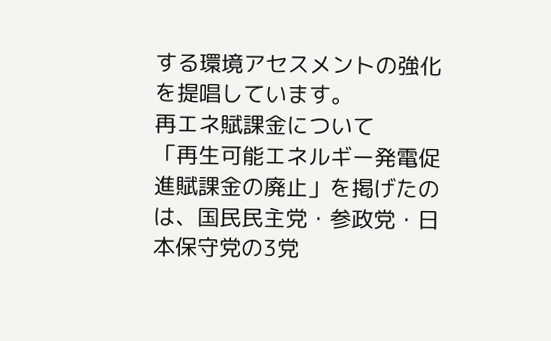する環境アセスメントの強化を提唱しています。
再エネ賦課金について
「再生可能エネルギー発電促進賦課金の廃止」を掲げたのは、国民民主党・参政党・日本保守党の3党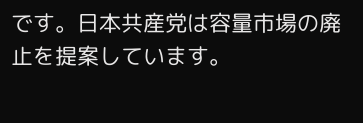です。日本共産党は容量市場の廃止を提案しています。